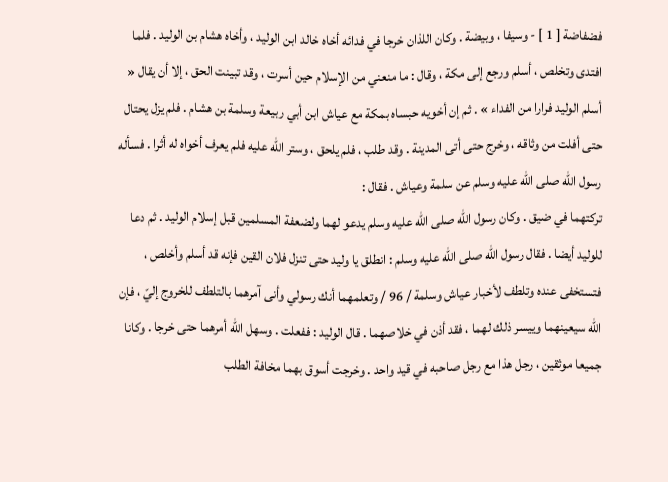فضفاضة [ 1 ] - وسيفا ، وبيضة . وكان اللذان خرجا في فدائه أخاه خالد ابن الوليد ، وأخاه هشام بن الوليد . فلما افتدى وتخلص ، أسلم ورجع إلى مكة ، وقال : ما منعني من الإسلام حين أسرت ، وقد تبينت الحق ، إلا أن يقال « أسلم الوليد فرارا من الفداء » . ثم إن أخويه حبساه بمكة مع عياش ابن أبي ربيعة وسلمة بن هشام . فلم يزل يحتال حتى أفلت من وثاقه ، وخرج حتى أتى المدينة . وقد طلب ، فلم يلحق ، وستر الله عليه فلم يعرف أخواه له أثرا . فسأله رسول الله صلى الله عليه وسلم عن سلمة وعياش . فقال :
تركتهما في ضيق . وكان رسول الله صلى الله عليه وسلم يدعو لهما ولضعفة المسلمين قبل إسلام الوليد . ثم دعا للوليد أيضا . فقال رسول الله صلى الله عليه وسلم : انطلق يا وليد حتى تنزل فلان القين فإنه قد أسلم وأخلص ، فتستخفى عنده وتلطف لأخبار عياش وسلمة / 96 / وتعلمهما أنك رسولي وأنى آمرهما بالتلطف للخروج إليّ ، فإن الله سيعينهما وييسر ذلك لهما ، فقد أذن في خلاصهما . قال الوليد : ففعلت . وسهل الله أمرهما حتى خرجا . وكانا جميعا موثقين ، رجل هذا مع رجل صاحبه في قيد واحد . وخرجت أسوق بهما مخافة الطلب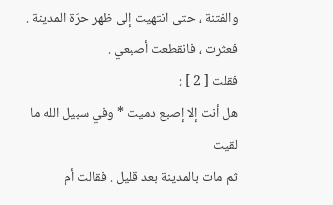والفتنة ، حتى انتهيت إلى ظهر حرّة المدينة . فعثرت ، فانقطعت أصبعي .
فقلت [ 2 ] :
هل أنت إلا إصبع دميت * وفي سبيل الله ما لقيت
ثم مات بالمدينة بعد قليل . فقالت أم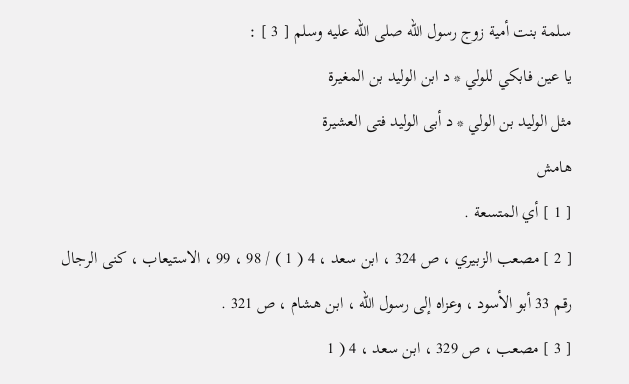سلمة بنت أمية زوج رسول الله صلى الله عليه وسلم [ 3 ] :
يا عين فابكي للولي * د ابن الوليد بن المغيرة
مثل الوليد بن الولي * د أبى الوليد فتى العشيرة
هامش
[ 1 ] أي المتسعة .
[ 2 ] مصعب الزبيري ، ص 324 ، ابن سعد ، 4 ( 1 ) / 98 ، 99 ، الاستيعاب ، كنى الرجال رقم 33 أبو الأسود ، وعزاه إلى رسول الله ، ابن هشام ، ص 321 .
[ 3 ] مصعب ، ص 329 ، ابن سعد ، 4 ( 1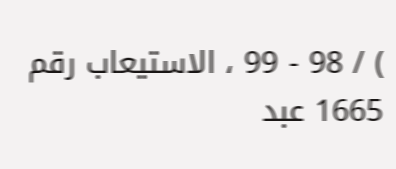) / 98 - 99 ، الاستيعاب رقم 1665 عبد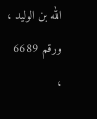الله بن الوليد ، ورقم 6689 ،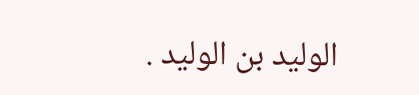الوليد بن الوليد .